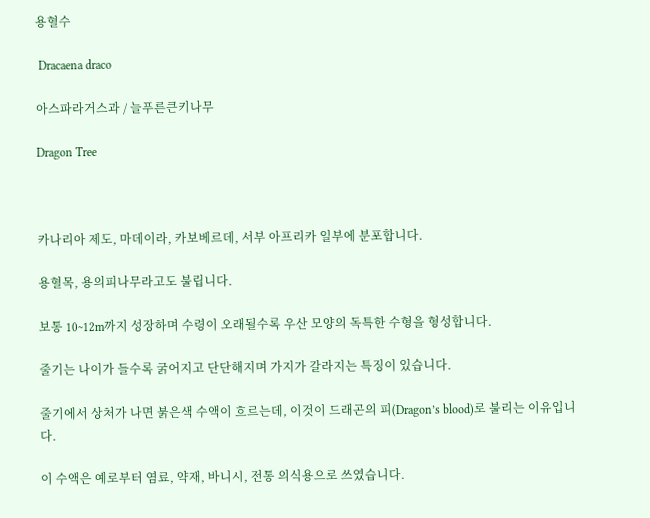용혈수

 Dracaena draco

아스파라거스과 / 늘푸른큰키나무

Dragon Tree



카나리아 제도, 마데이라, 카보베르데, 서부 아프리카 일부에 분포합니다.

용혈목, 용의피나무라고도 불립니다.

보통 10~12m까지 성장하며 수령이 오래될수록 우산 모양의 독특한 수형을 형성합니다.

줄기는 나이가 들수록 굵어지고 단단해지며 가지가 갈라지는 특징이 있습니다.

줄기에서 상처가 나면 붉은색 수액이 흐르는데, 이것이 드래곤의 피(Dragon’s blood)로 불리는 이유입니다.

이 수액은 예로부터 염료, 약재, 바니시, 전통 의식용으로 쓰였습니다.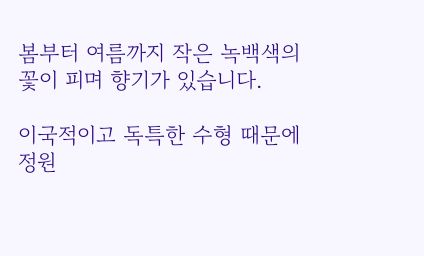봄부터 여름까지 작은 녹백색의 꽃이 피며 향기가 있습니다.

이국적이고 독특한 수형 때문에 정원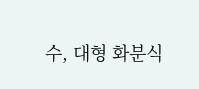수, 대형 화분식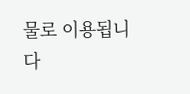물로 이용됩니다